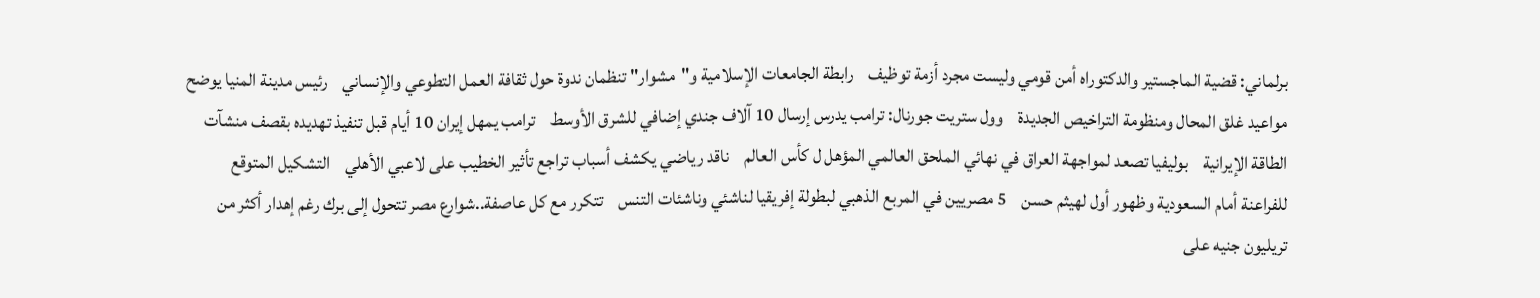برلماني: قضية الماجستير والدكتوراه أمن قومي وليست مجرد أزمة توظيف    رابطة الجامعات الإسلامية و"مشوار" تنظمان ندوة حول ثقافة العمل التطوعي والإنساني    رئيس مدينة المنيا يوضح مواعيد غلق المحال ومنظومة التراخيص الجديدة    وول ستريت جورنال: ترامب يدرس إرسال 10 آلاف جندي إضافي للشرق الأوسط    ترامب يمهل إيران 10 أيام قبل تنفيذ تهديده بقصف منشآت الطاقة الإيرانية    بوليفيا تصعد لمواجهة العراق في نهائي الملحق العالمي المؤهل ل كأس العالم    ناقد رياضي يكشف أسباب تراجع تأثير الخطيب على لاعبي الأهلي    التشكيل المتوقع للفراعنة أمام السعودية وظهور أول لهيثم حسن    5 مصريين في المربع الذهبي لبطولة إفريقيا لناشئي وناشئات التنس    تتكرر مع كل عاصفة..شوارع مصر تتحول إلى برك رغم إهدار أكثر من تريليون جنيه على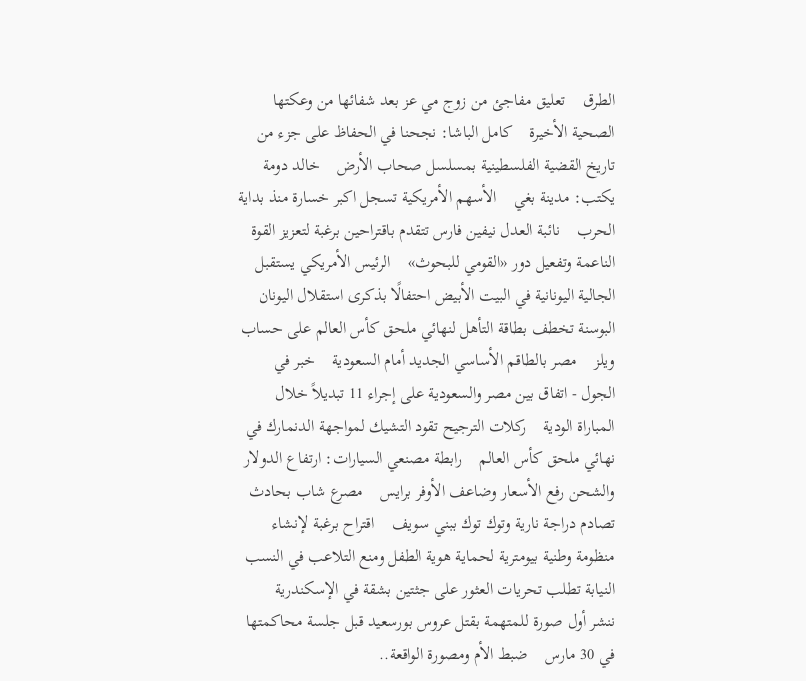الطرق    تعليق مفاجئ من زوج مي عز بعد شفائها من وعكتها الصحية الأخيرة    كامل الباشا: نجحنا في الحفاظ على جزء من تاريخ القضية الفلسطينية بمسلسل صحاب الأرض    خالد دومة يكتب: مدينة بغي    الأسهم الأمريكية تسجل اكبر خسارة منذ بداية الحرب    نائبة العدل نيفين فارس تتقدم باقتراحين برغبة لتعزيز القوة الناعمة وتفعيل دور «القومي للبحوث»    الرئيس الأمريكي يستقبل الجالية اليونانية في البيت الأبيض احتفالًا بذكرى استقلال اليونان    البوسنة تخطف بطاقة التأهل لنهائي ملحق كأس العالم على حساب ويلز    مصر بالطاقم الأساسي الجديد أمام السعودية    خبر في الجول - اتفاق بين مصر والسعودية على إجراء 11 تبديلاً خلال المباراة الودية    ركلات الترجيح تقود التشيك لمواجهة الدنمارك في نهائي ملحق كأس العالم    رابطة مصنعي السيارات: ارتفاع الدولار والشحن رفع الأسعار وضاعف الأوفر برايس    مصرع شاب بحادث تصادم دراجة نارية وتوك توك ببني سويف    اقتراح برغبة لإنشاء منظومة وطنية بيومترية لحماية هوية الطفل ومنع التلاعب في النسب    النيابة تطلب تحريات العثور على جثتين بشقة في الإسكندرية    ننشر أول صورة للمتهمة بقتل عروس بورسعيد قبل جلسة محاكمتها في 30 مارس    ضبط الأم ومصورة الواقعة..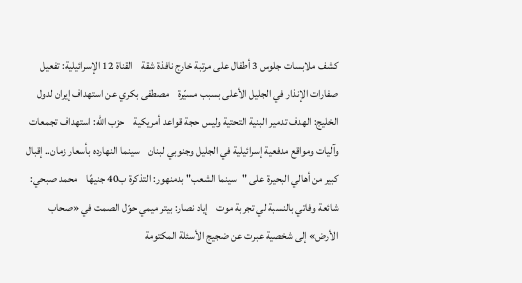كشف ملابسات جلوس 3 أطفال على مرتبة خارج نافذة شقة    القناة 12 الإسرائيلية: تفعيل صفارات الإنذار في الجليل الأعلى بسبب مسيّرة    مصطفى بكري عن استهداف إيران لدول الخليج: الهدف تدمير البنية التحتية وليس حجة قواعد أمريكية    حزب الله: استهداف تجمعات وآليات ومواقع مدفعية إسرائيلية في الجليل وجنوبي لبنان    سينما النهارده بأسعار زمان.. إقبال كبير من أهالي البحيرة على "سينما الشعب" بدمنهور: التذكرة ب40 جنيهًا    محمد صبحي: شائعة وفاتي بالنسبة لي تجربة موت    إياد نصار: بيتر ميمي حوّل الصمت في «صحاب الأرض» إلى شخصية عبرت عن ضجيج الأسئلة المكتومة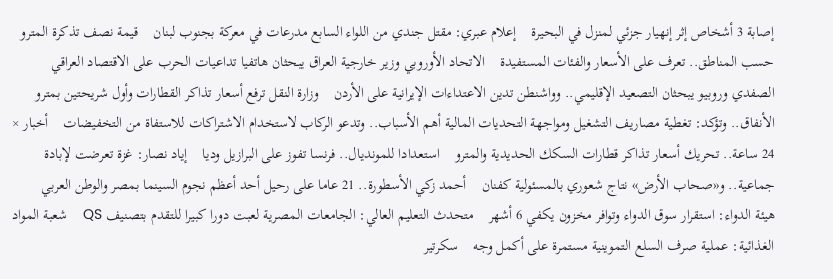إصابة 3 أشخاص إثر إنهيار جزئي لمنزل في البحيرة    إعلام عبري: مقتل جندي من اللواء السابع مدرعات في معركة بجنوب لبنان    قيمة نصف تذكرة المترو حسب المناطق.. تعرف على الأسعار والفئات المستفيدة    الاتحاد الأوروبي وزير خارجية العراق يبحثان هاتفيا تداعيات الحرب على الاقتصاد العراقي    الصفدي وروبيو يبحثان التصعيد الإقليمي.. وواشنطن تدين الاعتداءات الإيرانية على الأردن    وزارة النقل ترفع أسعار تذاكر القطارات وأول شريحتين بمترو الأنفاق.. وتؤكد: تغطية مصاريف التشغيل ومواجهة التحديات المالية أهم الأسباب.. وتدعو الركاب لاستخدام الاشتراكات للاستفاة من التخفيضات    أخبار × 24 ساعة.. تحريك أسعار تذاكر قطارات السكك الحديدية والمترو    استعدادا للمونديال.. فرنسا تفوز على البرازيل وديا    إياد نصار: غزة تعرضت لإبادة جماعية.. و«صحاب الأرض» نتاج شعوري بالمسئولية كفنان    أحمد زكي الأسطورة.. 21 عاما على رحيل أحد أعظم نجوم السينما بمصر والوطن العربي    هيئة الدواء: استقرار سوق الدواء وتوافر مخزون يكفي 6 أشهر    متحدث التعليم العالي: الجامعات المصرية لعبت دورا كبيرا للتقدم بتصنيف QS    شعبة المواد الغذائية: عملية صرف السلع التموينية مستمرة على أكمل وجه    سكرتير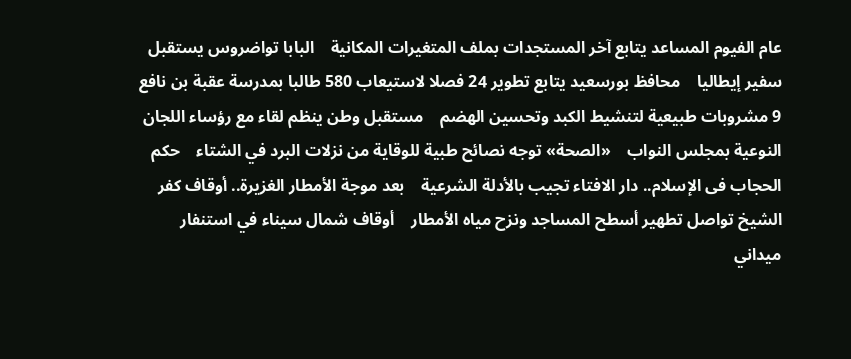عام الفيوم المساعد يتابع آخر المستجدات بملف المتغيرات المكانية    البابا تواضروس يستقبل سفير إيطاليا    محافظ بورسعيد يتابع تطوير 24 فصلا لاستيعاب 580 طالبا بمدرسة عقبة بن نافع    9 مشروبات طبيعية لتنشيط الكبد وتحسين الهضم    مستقبل وطن ينظم لقاء مع رؤساء اللجان النوعية بمجلس النواب    «الصحة» توجه نصائح طبية للوقاية من نزلات البرد في الشتاء    حكم الحجاب فى الإسلام.. دار الافتاء تجيب بالأدلة الشرعية    بعد موجة الأمطار الغزيرة.. أوقاف كفر الشيخ تواصل تطهير أسطح المساجد ونزح مياه الأمطار    أوقاف شمال سيناء في استنفار ميداني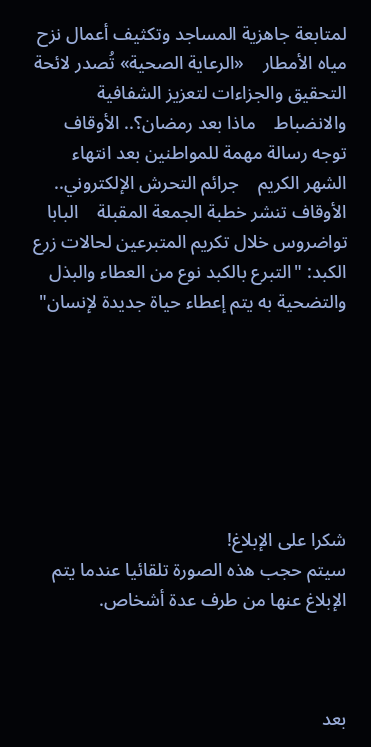لمتابعة جاهزية المساجد وتكثيف أعمال نزح مياه الأمطار    «الرعاية الصحية» تُصدر لائحة التحقيق والجزاءات لتعزيز الشفافية والانضباط    ماذا بعد رمضان؟.. الأوقاف توجه رسالة مهمة للمواطنين بعد انتهاء الشهر الكريم    جرائم التحرش الإلكتروني.. الأوقاف تنشر خطبة الجمعة المقبلة    البابا تواضروس خلال تكريم المتبرعين لحالات زرع الكبد: "التبرع بالكبد نوع من العطاء والبذل والتضحية به يتم إعطاء حياة جديدة لإنسان"







شكرا على الإبلاغ!
سيتم حجب هذه الصورة تلقائيا عندما يتم الإبلاغ عنها من طرف عدة أشخاص.



بعد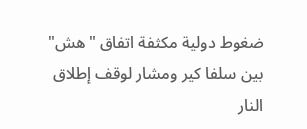ضغوط دولية مكثفة اتفاق "هش" بين سلفا كير ومشار لوقف إطلاق النار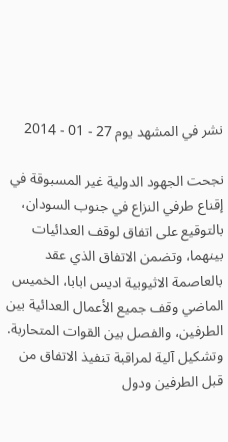نشر في المشهد يوم 27 - 01 - 2014

نجحت الجهود الدولية غير المسبوقة في إقناع طرفي النزاع في جنوب السودان، بالتوقيع على اتفاق لوقف العدائيات بينهما، وتضمن الاتفاق الذي عقد بالعاصمة الاثيوبية اديس ابابا، الخميس الماضي وقف جميع الأعمال العدائية بين الطرفين، والفصل بين القوات المتحاربة. وتشكيل آلية لمراقبة تنفيذ الاتفاق من قبل الطرفين ودول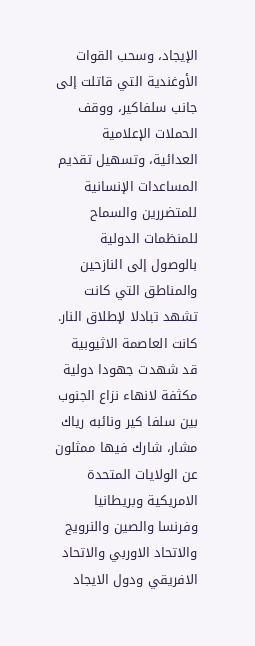الإيجاد، وسحب القوات الأوغندية التي قاتلت إلى جانب سلفاكير، ووقف الحملات الإعلامية العدائية، وتسهيل تقديم المساعدات الإنسانية للمتضررين والسماح للمنظمات الدولية بالوصول إلى النازحين والمناطق التي كانت تشهد تبادلا لإطلاق النار.
كانت العاصمة الاثيوبية قد شهدت جهودا دولية مكثفة لانهاء نزاع الجنوب بين سلفا كير ونائبه رياك مشار، شارك فيها ممثلون عن الولايات المتحدة الامريكية وبريطانيا وفرنسا والصين والنرويج والاتحاد الاوربي والاتحاد الافريقي ودول الايجاد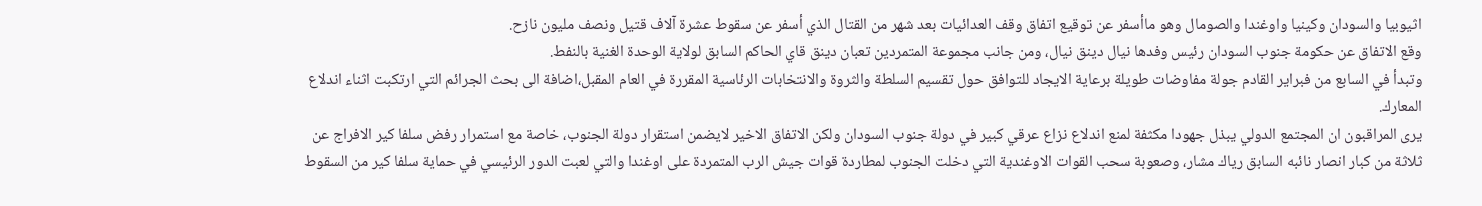اثيوبيا والسودان وكينيا واوغندا والصومال وهو ماأسفر عن توقيع اتفاق وقف العدائيات بعد شهر من القتال الذي أسفر عن سقوط عشرة آلاف قتيل ونصف مليون نازح.
وقع الاتفاق عن حكومة جنوب السودان رئيس وفدها نيال دينق نيال، ومن جانب مجموعة المتمردين تعبان دينق قاي الحاكم السابق لولاية الوحدة الغنية بالنفط.
وتبدأ في السابع من فبراير القادم جولة مفاوضات طويلة برعاية الايجاد للتوافق حول تقسيم السلطة والثروة والانتخابات الرئاسية المقررة في العام المقبل،اضافة الى بحث الجرائم التي ارتكبت اثناء اندلاع المعارك.
يرى المراقبون ان المجتمع الدولي يبذل جهودا مكثفة لمنع اندلاع نزاع عرقي كبير في دولة جنوب السودان ولكن الاتفاق الاخير لايضمن استقرار دولة الجنوب، خاصة مع استمرار رفض سلفا كير الافراج عن ثلاثة من كبار انصار نائبه السابق رياك مشار، وصعوبة سحب القوات الاوغندية التي دخلت الجنوب لمطاردة قوات جيش الرب المتمردة على اوغندا والتي لعبت الدور الرئيسي في حماية سلفا كير من السقوط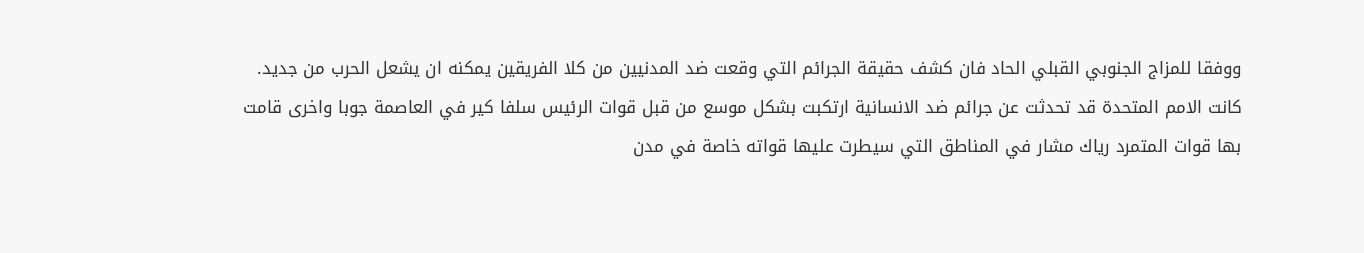ووفقا للمزاج الجنوبي القبلي الحاد فان كشف حقيقة الجرائم التي وقعت ضد المدنيين من كلا الفريقين يمكنه ان يشعل الحرب من جديد.
كانت الامم المتحدة قد تحدثت عن جرائم ضد الانسانية ارتكبت بشكل موسع من قبل قوات الرئيس سلفا كير في العاصمة جوبا واخرى قامت بها قوات المتمرد رياك مشار في المناطق التي سيطرت عليها قواته خاصة في مدن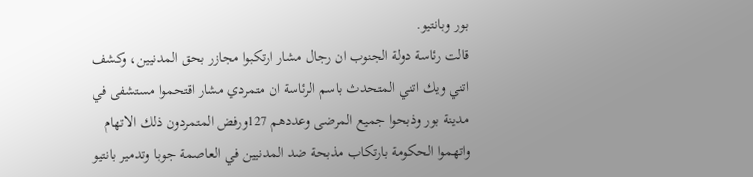بور وبانتيو.
قالت رئاسة دولة الجنوب ان رجال مشار ارتكبوا مجازر بحق المدنيين، وكشف اتني ويك اتني المتحدث باسم الرئاسة ان متمردي مشار اقتحموا مستشفى في مدينة بور وذبحوا جميع المرضى وعددهم 127ورفض المتمردون ذلك الاتهام واتهموا الحكومة بارتكاب مذبحة ضد المدنيين في العاصمة جوبا وتدمير بانتيو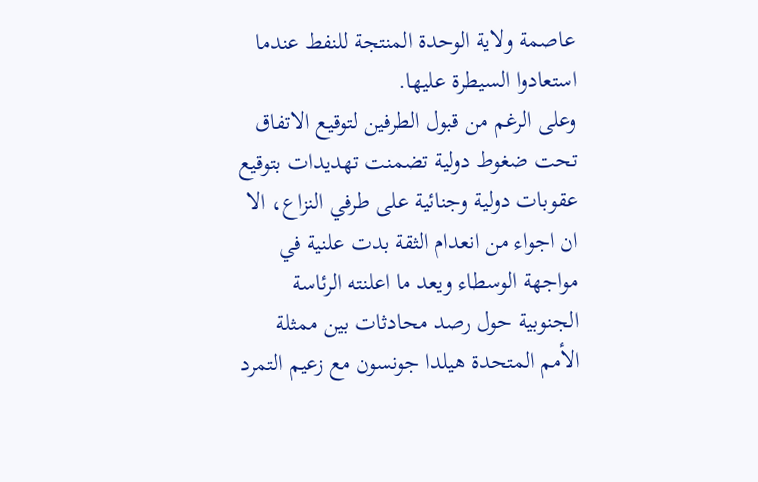عاصمة ولاية الوحدة المنتجة للنفط عندما استعادوا السيطرة عليها.
وعلى الرغم من قبول الطرفين لتوقيع الاتفاق تحت ضغوط دولية تضمنت تهديدات بتوقيع عقوبات دولية وجنائية على طرفي النزاع، الا ان اجواء من انعدام الثقة بدت علنية في مواجهة الوسطاء ويعد ما اعلنته الرئاسة الجنوبية حول رصد محادثات بين ممثلة الأمم المتحدة هيلدا جونسون مع زعيم التمرد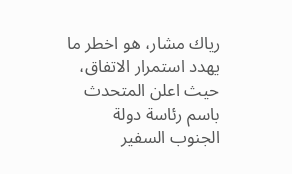رياك مشار، هو اخطر ما يهدد استمرار الاتفاق، حيث اعلن المتحدث باسم رئاسة دولة الجنوب السفير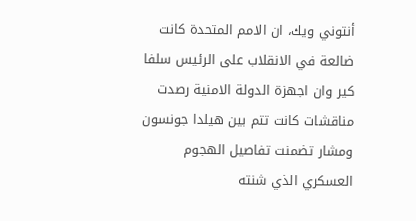أنتوني ويك، ان الامم المتحدة كانت ضالعة في الانقلاب على الرئيس سلفا كير وان اجهزة الدولة الامنية رصدت مناقشات كانت تتم بين هيلدا جونسون ومشار تضمنت تفاصيل الهجوم العسكري الذي شنته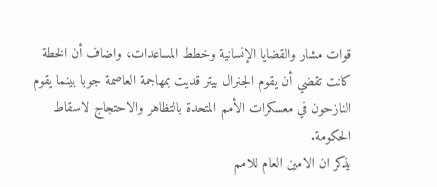قوات مشار والقضايا الإنسانية وخطط المساعدات، واضاف أن الخطة كانت تقضي أن يقوم الجنرال بيتر قديت بمهاجمة العاصمة جوبا بينما يقوم النازحون في معسكرات الأمم المتحدة بالتظاهر والاحتجاج لاسقاط الحكومة.
يذكر ان الامين العام للامم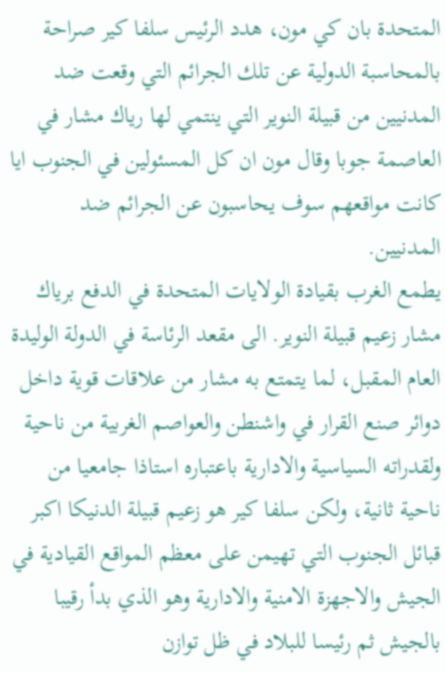المتحدة بان كي مون، هدد الرئيس سلفا كير صراحة بالمحاسبة الدولية عن تلك الجرائم التي وقعت ضد المدنيين من قبيلة النوير التي ينتمي لها رياك مشار في العاصمة جوبا وقال مون ان كل المسئولين في الجنوب ايا كانت مواقعهم سوف يحاسبون عن الجرائم ضد المدنيين.
يطمع الغرب بقيادة الولايات المتحدة في الدفع برياك مشار زعيم قبيلة النوير. الى مقعد الرئاسة في الدولة الوليدة العام المقبل، لما يتمتع به مشار من علاقات قوية داخل دوائر صنع القرار في واشنطن والعواصم الغربية من ناحية ولقدراته السياسية والادارية باعتباره استاذا جامعيا من ناحية ثانية، ولكن سلفا كير هو زعيم قبيلة الدنيكا اكبر قبائل الجنوب التي تهيمن على معظم المواقع القيادية في الجيش والاجهزة الامنية والادارية وهو الذي بدأ رقيبا بالجيش ثم رئيسا للبلاد في ظل توازن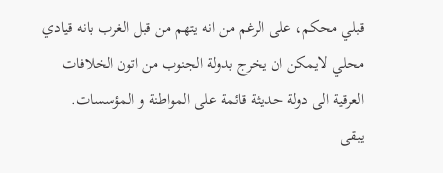قبلي محكم، على الرغم من انه يتهم من قبل الغرب بانه قيادي محلي لايمكن ان يخرج بدولة الجنوب من اتون الخلافات العرقية الى دولة حديثة قائمة على المواطنة و المؤسسات.
يبقى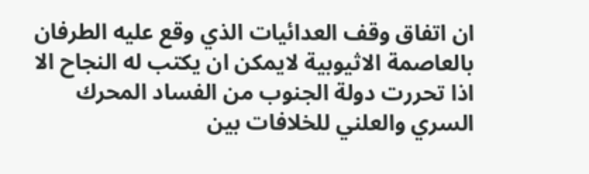ان اتفاق وقف العدائيات الذي وقع عليه الطرفان بالعاصمة الاثيوبية لايمكن ان يكتب له النجاح الا اذا تحررت دولة الجنوب من الفساد المحرك السري والعلني للخلافات بين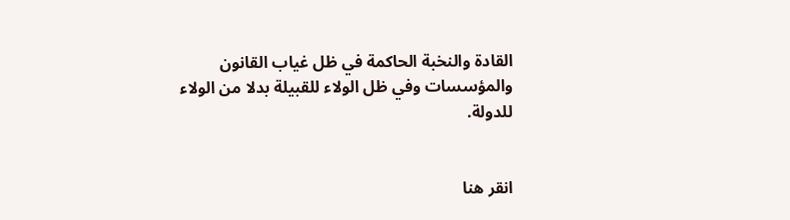القادة والنخبة الحاكمة في ظل غياب القانون والمؤسسات وفي ظل الولاء للقبيلة بدلا من الولاء للدولة.


انقر هنا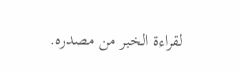لقراءة الخبر من مصدره.